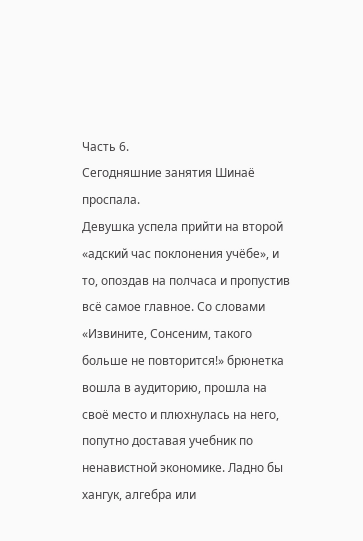Часть 6.
Сегодняшние занятия Шинаё проспала.
Девушка успела прийти на второй «адский час поклонения учёбе», и то, опоздав на полчаса и пропустив всё самое главное. Со словами «Извините, Сонсеним, такого больше не повторится!» брюнетка вошла в аудиторию, прошла на своё место и плюхнулась на него, попутно доставая учебник по ненавистной экономике. Ладно бы хангук, алгебра или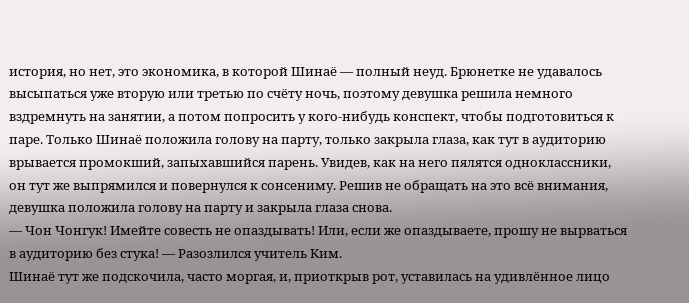история, но нет, это экономика, в которой Шинаё — полный неуд. Брюнетке не удавалось высыпаться уже вторую или третью по счёту ночь, поэтому девушка решила немного вздремнуть на занятии, а потом попросить у кого-нибудь конспект, чтобы подготовиться к паре. Только Шинаё положила голову на парту, только закрыла глаза, как тут в аудиторию врывается промокший, запыхавшийся парень. Увидев, как на него пялятся одноклассники, он тут же выпрямился и повернулся к сонсениму. Решив не обращать на это всё внимания, девушка положила голову на парту и закрыла глаза снова.
— Чон Чонгук! Имейте совесть не опаздывать! Или, если же опаздываете, прошу не вырваться в аудиторию без стука! — Разозлился учитель Ким.
Шинаё тут же подскочила, часто моргая, и, приоткрыв рот, уставилась на удивлённое лицо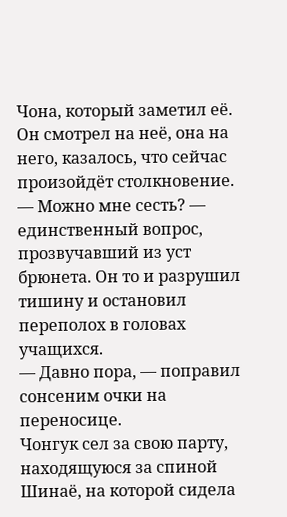Чона, который заметил её. Он смотрел на неё, она на него, казалось, что сейчас произойдёт столкновение.
— Можно мне сесть? — единственный вопрос, прозвучавший из уст брюнета. Он то и разрушил тишину и остановил переполох в головах учащихся.
— Давно пора, — поправил сонсеним очки на переносице.
Чонгук сел за свою парту, находящуюся за спиной Шинаё, на которой сидела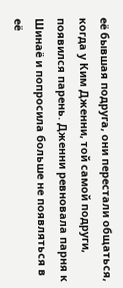её бывшая подруга, они перестали общаться, когда у Ким Дженни, той самой подруги, появился парень. Дженни ревновала парня к Шинаё и попросила больше не появляться в её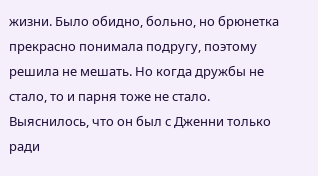жизни. Было обидно, больно, но брюнетка прекрасно понимала подругу, поэтому решила не мешать. Но когда дружбы не стало, то и парня тоже не стало. Выяснилось, что он был с Дженни только ради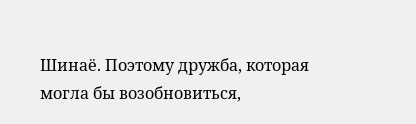Шинаё. Поэтому дружба, которая могла бы возобновиться,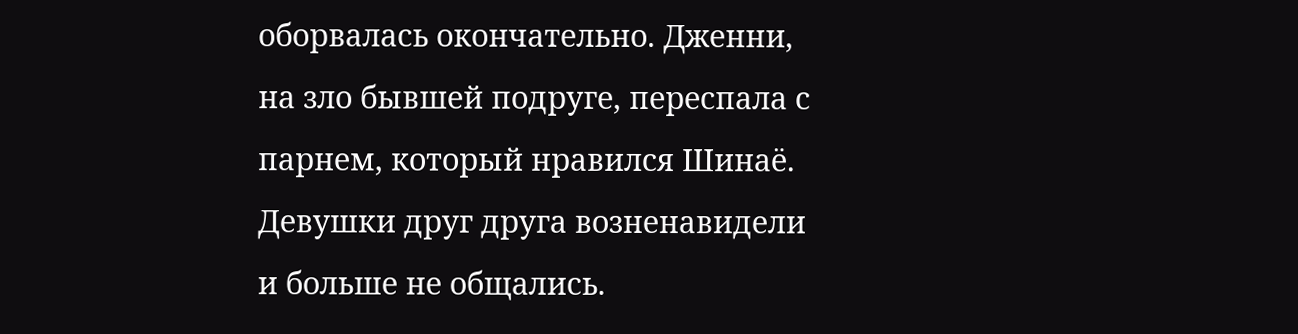оборвалась окончательно. Дженни, на зло бывшей подруге, переспала с парнем, который нравился Шинаё. Девушки друг друга возненавидели и больше не общались.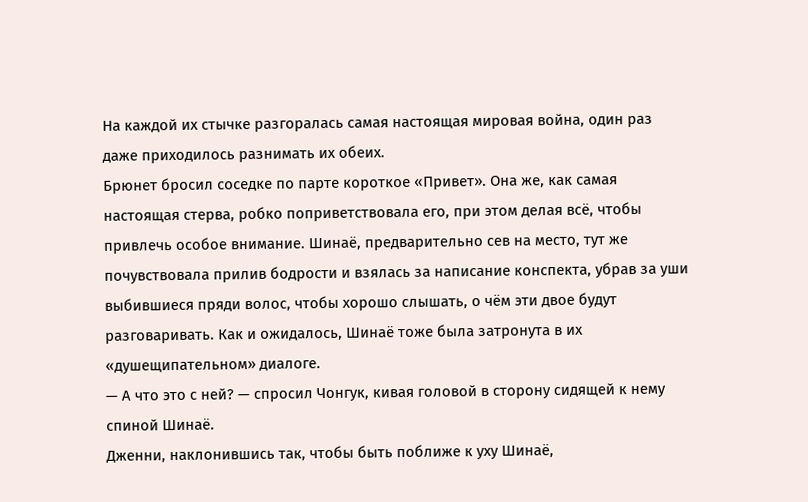На каждой их стычке разгоралась самая настоящая мировая война, один раз даже приходилось разнимать их обеих.
Брюнет бросил соседке по парте короткое «Привет». Она же, как самая настоящая стерва, робко поприветствовала его, при этом делая всё, чтобы привлечь особое внимание. Шинаё, предварительно сев на место, тут же почувствовала прилив бодрости и взялась за написание конспекта, убрав за уши выбившиеся пряди волос, чтобы хорошо слышать, о чём эти двое будут разговаривать. Как и ожидалось, Шинаё тоже была затронута в их «душещипательном» диалоге.
— А что это с ней? — спросил Чонгук, кивая головой в сторону сидящей к нему спиной Шинаё.
Дженни, наклонившись так, чтобы быть поближе к уху Шинаё,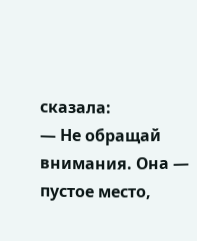сказала:
— Не обращай внимания. Она — пустое место,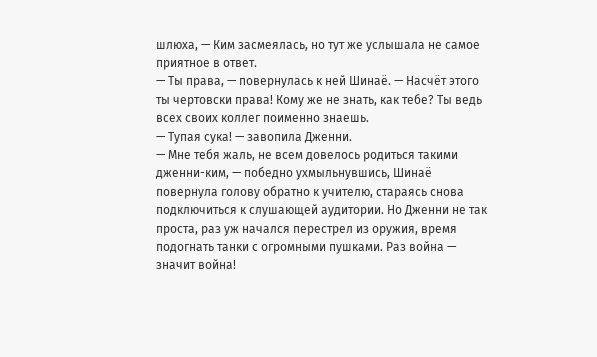шлюха, — Ким засмеялась, но тут же услышала не самое приятное в ответ.
— Ты права, — повернулась к ней Шинаё. — Насчёт этого ты чертовски права! Кому же не знать, как тебе? Ты ведь всех своих коллег поименно знаешь.
— Тупая сука! — завопила Дженни.
— Мне тебя жаль, не всем довелось родиться такими дженни-ким, — победно ухмыльнувшись, Шинаё повернула голову обратно к учителю, стараясь снова подключиться к слушающей аудитории. Но Дженни не так проста, раз уж начался перестрел из оружия, время подогнать танки с огромными пушками. Раз война — значит война!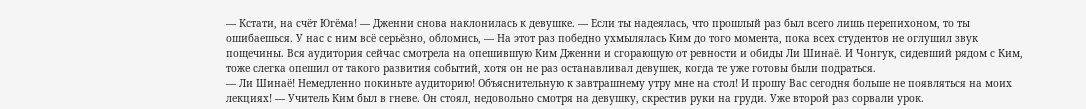— Кстати, на счёт Югёма! — Дженни снова наклонилась к девушке. — Если ты надеялась, что прошлый раз был всего лишь перепихоном, то ты ошибаешься. У нас с ним всё серьёзно, обломись, — На этот раз победно ухмылялась Ким до того момента, пока всех студентов не оглушил звук пощечины. Вся аудитория сейчас смотрела на опешившую Ким Дженни и сгорающую от ревности и обиды Ли Шинаё. И Чонгук, сидевший рядом с Ким, тоже слегка опешил от такого развития событий, хотя он не раз останавливал девушек, когда те уже готовы были подраться.
— Ли Шинаё! Немедленно покиньте аудиторию! Объяснительную к завтрашнему утру мне на стол! И прошу Вас сегодня больше не появляться на моих лекциях! — Учитель Ким был в гневе. Он стоял, недовольно смотря на девушку, скрестив руки на груди. Уже второй раз сорвали урок.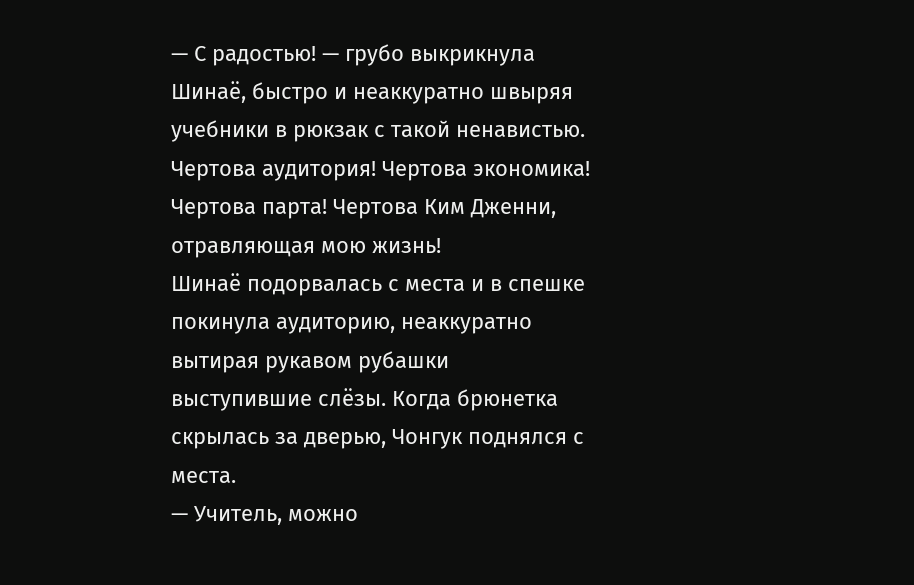— С радостью! — грубо выкрикнула Шинаё, быстро и неаккуратно швыряя учебники в рюкзак с такой ненавистью.
Чертова аудитория! Чертова экономика! Чертова парта! Чертова Ким Дженни, отравляющая мою жизнь!
Шинаё подорвалась с места и в спешке покинула аудиторию, неаккуратно вытирая рукавом рубашки выступившие слёзы. Когда брюнетка скрылась за дверью, Чонгук поднялся с места.
— Учитель, можно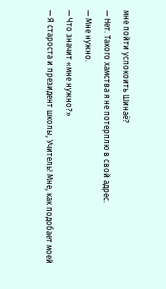мне пойти успокоить Шинаё?
— Нет. Такого хамства я не потерплю в свой адрес.
— Мне нужно.
— Что значит «мне нужно?»
— Я староста и президент школы, Учитель! Мне, как подобает моей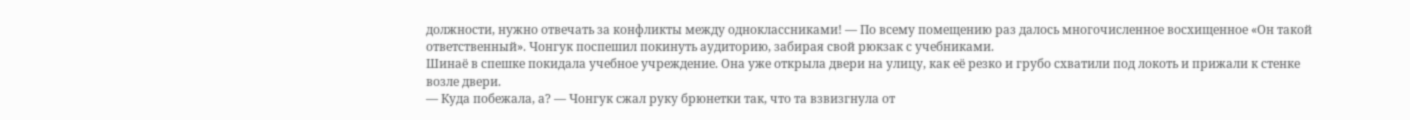должности, нужно отвечать за конфликты между одноклассниками! — По всему помещению раз далось многочисленное восхищенное «Он такой ответственный». Чонгук поспешил покинуть аудиторию, забирая свой рюкзак с учебниками.
Шинаё в спешке покидала учебное учреждение. Она уже открыла двери на улицу, как её резко и грубо схватили под локоть и прижали к стенке возле двери.
— Куда побежала, а? — Чонгук сжал руку брюнетки так, что та взвизгнула от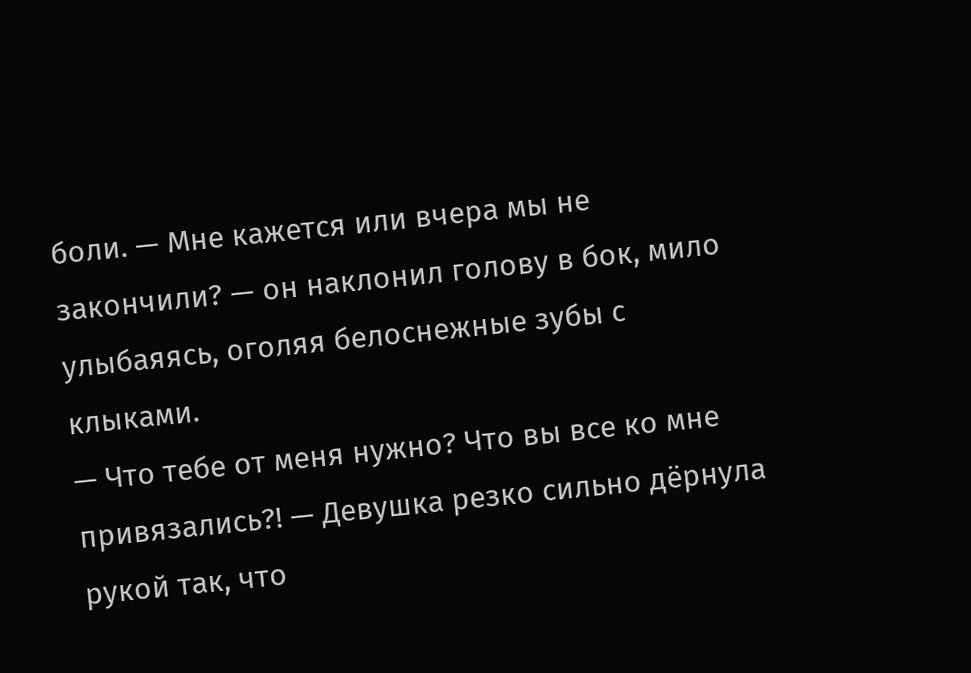боли. — Мне кажется или вчера мы не закончили? — он наклонил голову в бок, мило улыбаяясь, оголяя белоснежные зубы с клыками.
— Что тебе от меня нужно? Что вы все ко мне привязались?! — Девушка резко сильно дёрнула рукой так, что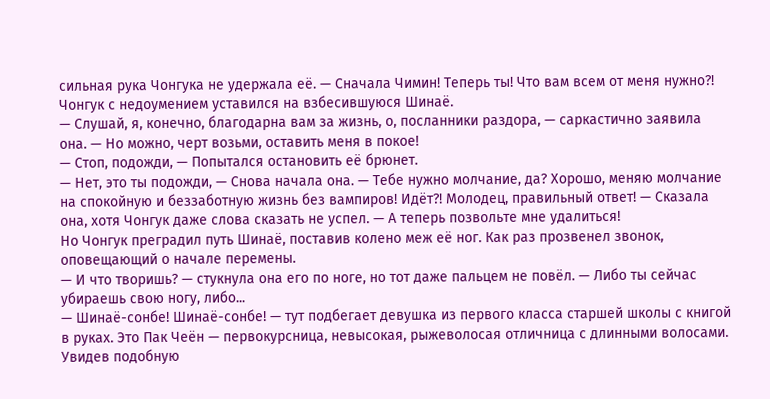сильная рука Чонгука не удержала её. — Сначала Чимин! Теперь ты! Что вам всем от меня нужно?!
Чонгук с недоумением уставился на взбесившуюся Шинаё.
— Слушай, я, конечно, благодарна вам за жизнь, о, посланники раздора, — саркастично заявила она. — Но можно, черт возьми, оставить меня в покое!
— Стоп, подожди, — Попытался остановить её брюнет.
— Нет, это ты подожди, — Снова начала она. — Тебе нужно молчание, да? Хорошо, меняю молчание на спокойную и беззаботную жизнь без вампиров! Идёт?! Молодец, правильный ответ! — Сказала она, хотя Чонгук даже слова сказать не успел. — А теперь позвольте мне удалиться!
Но Чонгук преградил путь Шинаё, поставив колено меж её ног. Как раз прозвенел звонок, оповещающий о начале перемены.
— И что творишь? — стукнула она его по ноге, но тот даже пальцем не повёл. — Либо ты сейчас убираешь свою ногу, либо...
— Шинаё-сонбе! Шинаё-сонбе! — тут подбегает девушка из первого класса старшей школы с книгой в руках. Это Пак Чеён — первокурсница, невысокая, рыжеволосая отличница с длинными волосами. Увидев подобную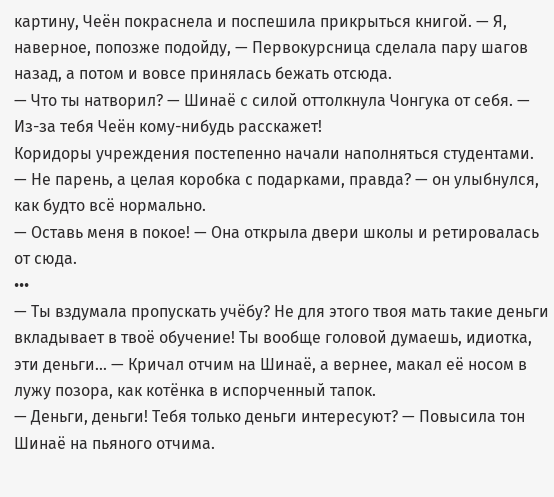картину, Чеён покраснела и поспешила прикрыться книгой. — Я, наверное, попозже подойду, — Первокурсница сделала пару шагов назад, а потом и вовсе принялась бежать отсюда.
— Что ты натворил? — Шинаё с силой оттолкнула Чонгука от себя. — Из-за тебя Чеён кому-нибудь расскажет!
Коридоры учреждения постепенно начали наполняться студентами.
— Не парень, а целая коробка с подарками, правда? — он улыбнулся, как будто всё нормально.
— Оставь меня в покое! — Она открыла двери школы и ретировалась от сюда.
•••
— Ты вздумала пропускать учёбу? Не для этого твоя мать такие деньги вкладывает в твоё обучение! Ты вообще головой думаешь, идиотка, эти деньги... — Кричал отчим на Шинаё, а вернее, макал её носом в лужу позора, как котёнка в испорченный тапок.
— Деньги, деньги! Тебя только деньги интересуют? — Повысила тон Шинаё на пьяного отчима.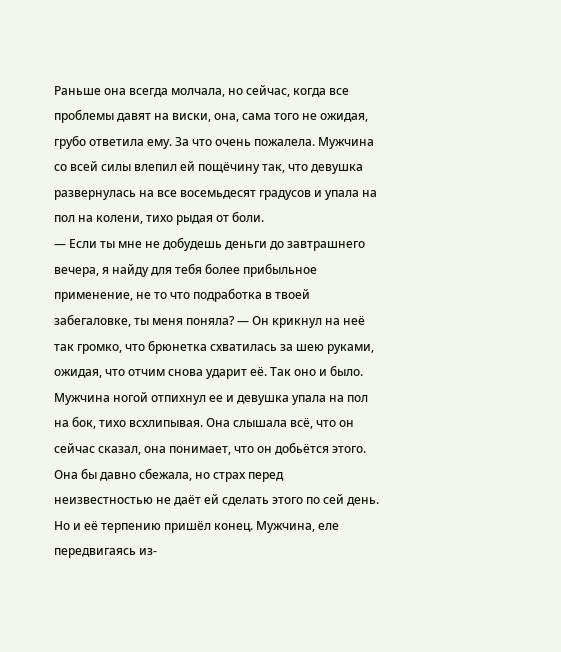Раньше она всегда молчала, но сейчас, когда все проблемы давят на виски, она, сама того не ожидая, грубо ответила ему. За что очень пожалела. Мужчина со всей силы влепил ей пощёчину так, что девушка развернулась на все восемьдесят градусов и упала на пол на колени, тихо рыдая от боли.
— Если ты мне не добудешь деньги до завтрашнего вечера, я найду для тебя более прибыльное применение, не то что подработка в твоей забегаловке, ты меня поняла? — Он крикнул на неё так громко, что брюнетка схватилась за шею руками, ожидая, что отчим снова ударит её. Так оно и было. Мужчина ногой отпихнул ее и девушка упала на пол на бок, тихо всхлипывая. Она слышала всё, что он сейчас сказал, она понимает, что он добьётся этого. Она бы давно сбежала, но страх перед неизвестностью не даёт ей сделать этого по сей день. Но и её терпению пришёл конец. Мужчина, еле передвигаясь из-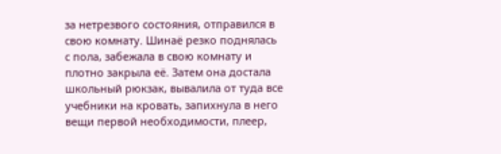за нетрезвого состояния, отправился в свою комнату. Шинаё резко поднялась с пола, забежала в свою комнату и плотно закрыла её. Затем она достала школьный рюкзак, вывалила от туда все учебники на кровать, запихнула в него вещи первой необходимости, плеер,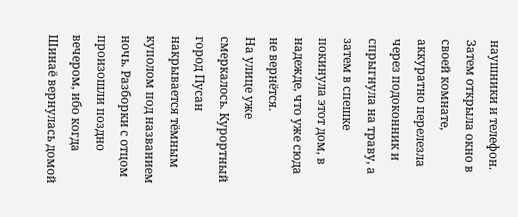наушники и телефон. Затем открыла окно в своей комнате, аккуратно перелезла через подоконник и спрыгнула на траву, а затем в спешке покинула этот дом, в надежде, что уже сюда не вернётся.
На улице уже смеркалось. Курортный город Пусан накрывается тёмным куполом под названием ночь. Разборки с отцом произошли поздно вечером, ибо когда Шинаё вернулась домой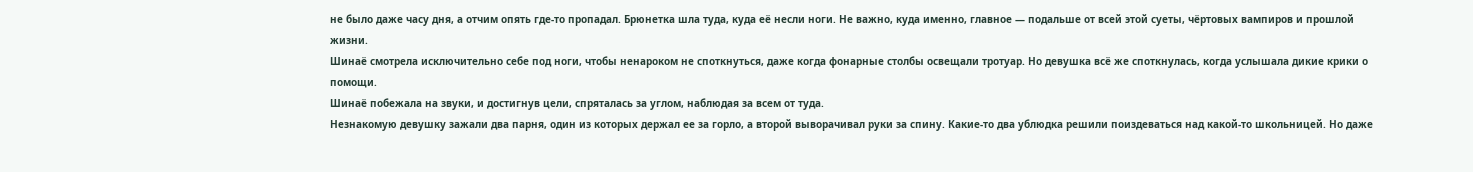не было даже часу дня, а отчим опять где-то пропадал. Брюнетка шла туда, куда её несли ноги. Не важно, куда именно, главное — подальше от всей этой суеты, чёртовых вампиров и прошлой жизни.
Шинаё смотрела исключительно себе под ноги, чтобы ненароком не споткнуться, даже когда фонарные столбы освещали тротуар. Но девушка всё же споткнулась, когда услышала дикие крики о помощи.
Шинаё побежала на звуки, и достигнув цели, спряталась за углом, наблюдая за всем от туда.
Незнакомую девушку зажали два парня, один из которых держал ее за горло, а второй выворачивал руки за спину. Какие-то два ублюдка решили поиздеваться над какой-то школьницей. Но даже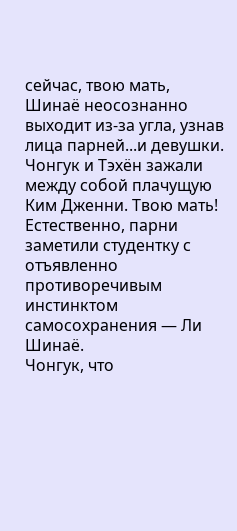сейчас, твою мать, Шинаё неосознанно выходит из-за угла, узнав лица парней...и девушки.
Чонгук и Тэхён зажали между собой плачущую Ким Дженни. Твою мать!
Естественно, парни заметили студентку с отъявленно противоречивым инстинктом самосохранения — Ли Шинаё.
Чонгук, что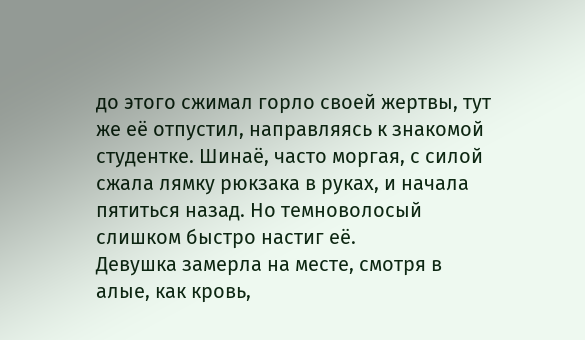до этого сжимал горло своей жертвы, тут же её отпустил, направляясь к знакомой студентке. Шинаё, часто моргая, с силой сжала лямку рюкзака в руках, и начала пятиться назад. Но темноволосый слишком быстро настиг её.
Девушка замерла на месте, смотря в алые, как кровь,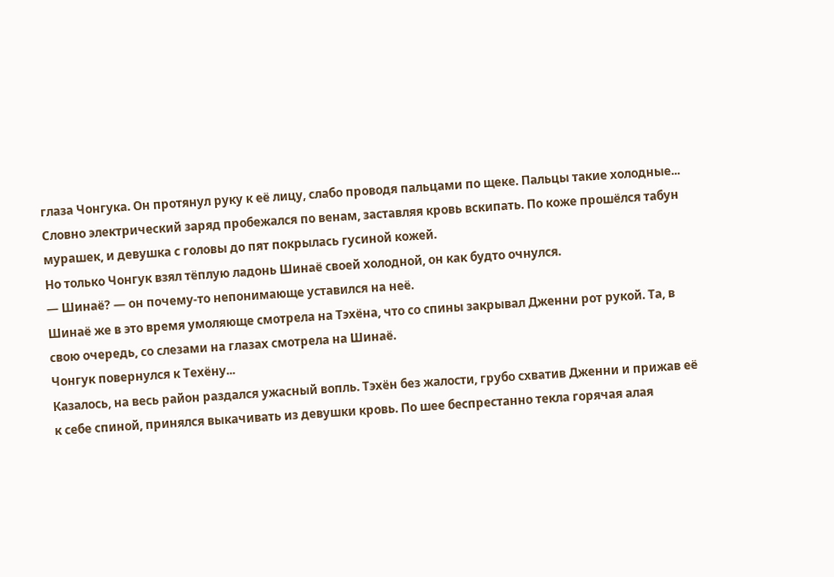глаза Чонгука. Он протянул руку к её лицу, слабо проводя пальцами по щеке. Пальцы такие холодные... Словно электрический заряд пробежался по венам, заставляя кровь вскипать. По коже прошёлся табун мурашек, и девушка с головы до пят покрылась гусиной кожей.
Но только Чонгук взял тёплую ладонь Шинаё своей холодной, он как будто очнулся.
— Шинаё? — он почему-то непонимающе уставился на неё.
Шинаё же в это время умоляюще смотрела на Тэхёна, что со спины закрывал Дженни рот рукой. Та, в свою очередь, со слезами на глазах смотрела на Шинаё.
Чонгук повернулся к Техёну...
Казалось, на весь район раздался ужасный вопль. Тэхён без жалости, грубо схватив Дженни и прижав её к себе спиной, принялся выкачивать из девушки кровь. По шее беспрестанно текла горячая алая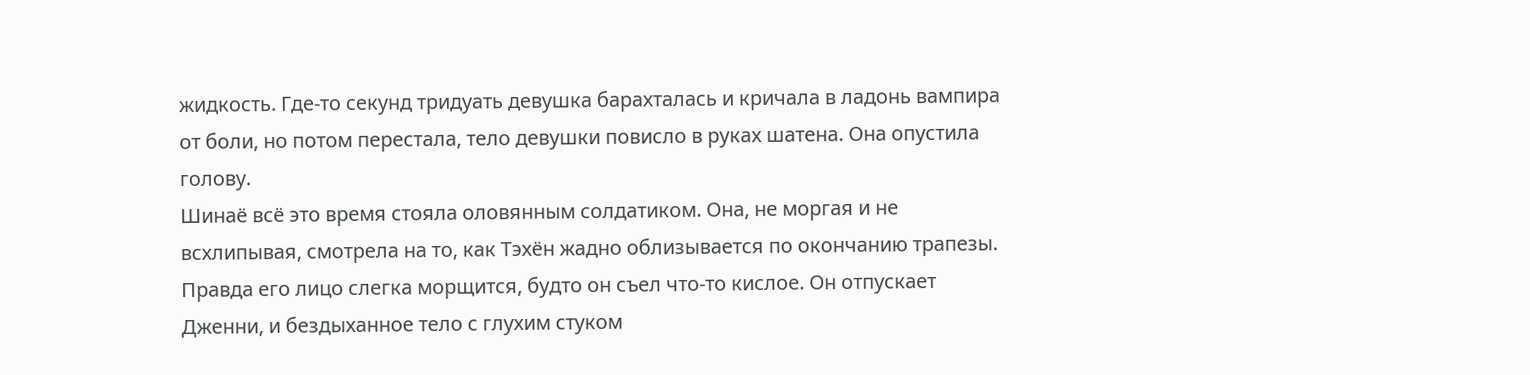жидкость. Где-то секунд тридуать девушка барахталась и кричала в ладонь вампира от боли, но потом перестала, тело девушки повисло в руках шатена. Она опустила голову.
Шинаё всё это время стояла оловянным солдатиком. Она, не моргая и не всхлипывая, смотрела на то, как Тэхён жадно облизывается по окончанию трапезы. Правда его лицо слегка морщится, будто он съел что-то кислое. Он отпускает Дженни, и бездыханное тело с глухим стуком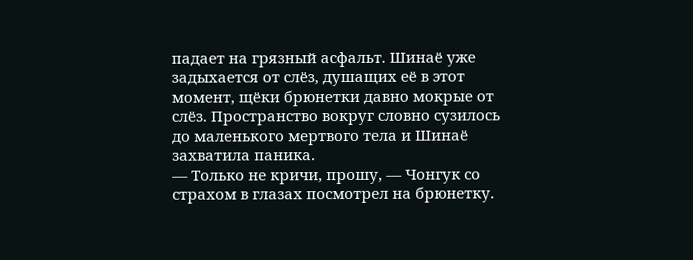падает на грязный асфальт. Шинаё уже задыхается от слёз, душащих её в этот момент, щёки брюнетки давно мокрые от слёз. Пространство вокруг словно сузилось до маленького мертвого тела и Шинаё захватила паника.
— Только не кричи, прошу, — Чонгук со страхом в глазах посмотрел на брюнетку.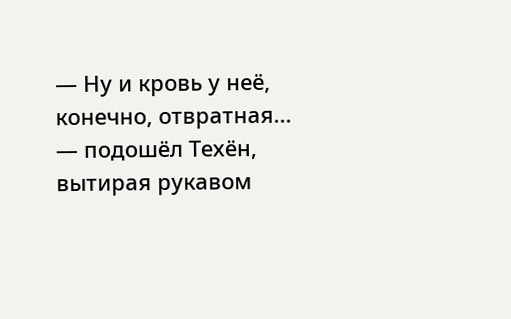— Ну и кровь у неё, конечно, отвратная... — подошёл Техён, вытирая рукавом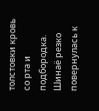толстовки кровь со рта и подбородка.
Шинаё резко повернулась к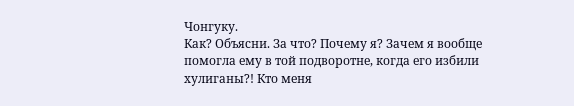Чонгуку.
Как? Объясни. За что? Почему я? Зачем я вообще помогла ему в той подворотне, когда его избили хулиганы?! Кто меня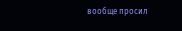вообще просил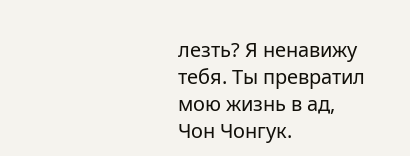лезть? Я ненавижу тебя. Ты превратил мою жизнь в ад, Чон Чонгук.